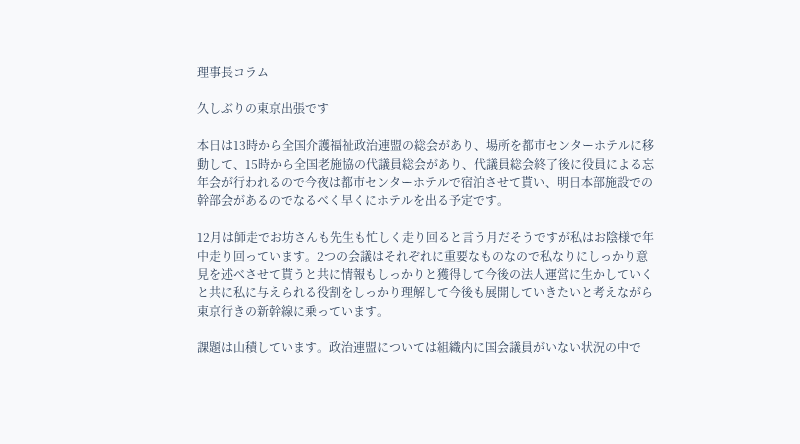理事長コラム

久しぶりの東京出張です

本日は13時から全国介護福祉政治連盟の総会があり、場所を都市センターホテルに移動して、15時から全国老施協の代議員総会があり、代議員総会終了後に役員による忘年会が行われるので今夜は都市センターホテルで宿泊させて貰い、明日本部施設での幹部会があるのでなるべく早くにホテルを出る予定です。

12月は師走でお坊さんも先生も忙しく走り回ると言う月だそうですが私はお陰様で年中走り回っています。2つの会議はそれぞれに重要なものなので私なりにしっかり意見を述べさせて貰うと共に情報もしっかりと獲得して今後の法人運営に生かしていくと共に私に与えられる役割をしっかり理解して今後も展開していきたいと考えながら東京行きの新幹線に乗っています。

課題は山積しています。政治連盟については組織内に国会議員がいない状況の中で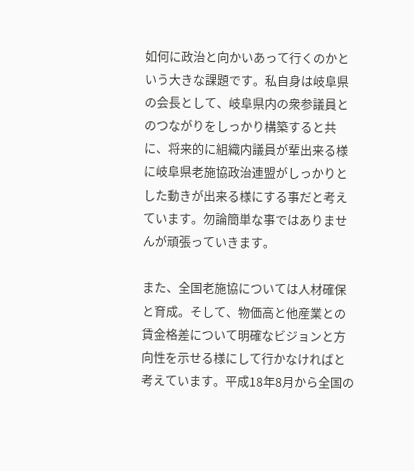如何に政治と向かいあって行くのかという大きな課題です。私自身は岐阜県の会長として、岐阜県内の衆参議員とのつながりをしっかり構築すると共に、将来的に組織内議員が輩出来る様に岐阜県老施協政治連盟がしっかりとした動きが出来る様にする事だと考えています。勿論簡単な事ではありませんが頑張っていきます。

また、全国老施協については人材確保と育成。そして、物価高と他産業との賃金格差について明確なビジョンと方向性を示せる様にして行かなければと考えています。平成18年8月から全国の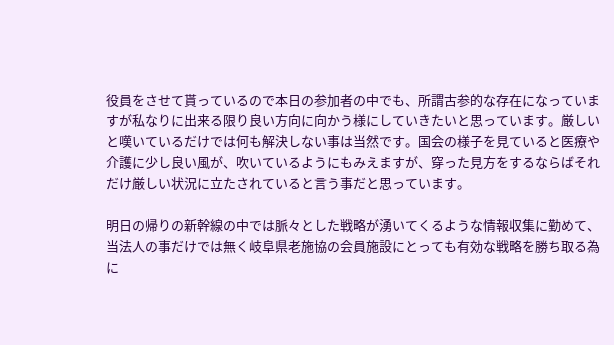役員をさせて貰っているので本日の参加者の中でも、所謂古参的な存在になっていますが私なりに出来る限り良い方向に向かう様にしていきたいと思っています。厳しいと嘆いているだけでは何も解決しない事は当然です。国会の様子を見ていると医療や介護に少し良い風が、吹いているようにもみえますが、穿った見方をするならばそれだけ厳しい状況に立たされていると言う事だと思っています。

明日の帰りの新幹線の中では脈々とした戦略が湧いてくるような情報収集に勤めて、当法人の事だけでは無く岐阜県老施協の会員施設にとっても有効な戦略を勝ち取る為に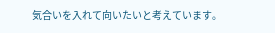気合いを入れて向いたいと考えています。